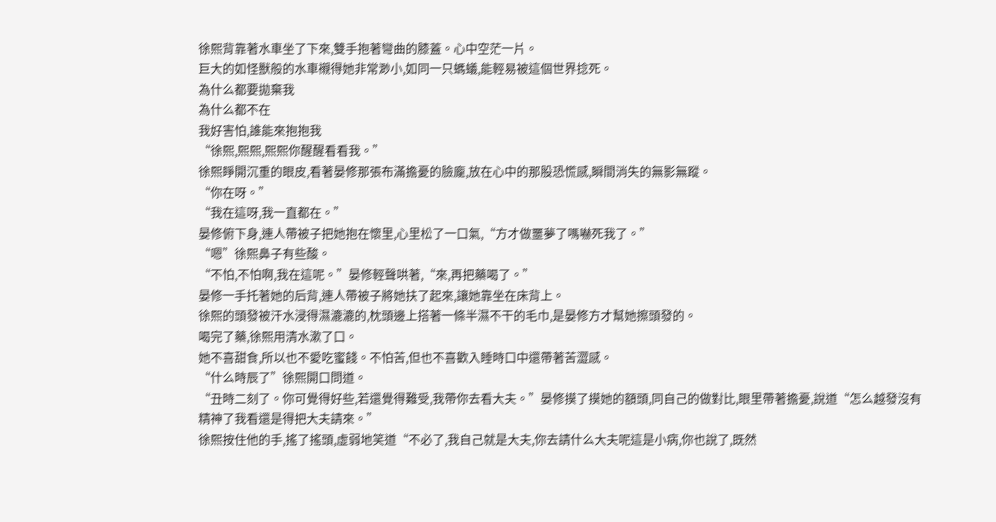徐熙背靠著水車坐了下來,雙手抱著彎曲的膝蓋。心中空茫一片。
巨大的如怪獸般的水車襯得她非常渺小,如同一只螞蟻,能輕易被這個世界捻死。
為什么都要拋棄我
為什么都不在
我好害怕,誰能來抱抱我
“徐熙,熙熙,熙熙你醒醒看看我。”
徐熙睜開沉重的眼皮,看著晏修那張布滿擔憂的臉龐,放在心中的那股恐慌感,瞬間消失的無影無蹤。
“你在呀。”
“我在這呀,我一直都在。”
晏修俯下身,連人帶被子把她抱在懷里,心里松了一口氣,“方才做噩夢了嗎嚇死我了。”
“嗯”徐熙鼻子有些酸。
“不怕,不怕啊,我在這呢。”晏修輕聲哄著,“來,再把藥喝了。”
晏修一手托著她的后背,連人帶被子將她扶了起來,讓她靠坐在床背上。
徐熙的頭發被汗水浸得濕漉漉的,枕頭邊上搭著一條半濕不干的毛巾,是晏修方才幫她擦頭發的。
喝完了藥,徐熙用清水漱了口。
她不喜甜食,所以也不愛吃蜜餞。不怕苦,但也不喜歡入睡時口中還帶著苦澀感。
“什么時辰了”徐熙開口問道。
“丑時二刻了。你可覺得好些,若還覺得難受,我帶你去看大夫。”晏修摸了摸她的額頭,同自己的做對比,眼里帶著擔憂,說道“怎么越發沒有精神了我看還是得把大夫請來。”
徐熙按住他的手,搖了搖頭,虛弱地笑道“不必了,我自己就是大夫,你去請什么大夫呢這是小病,你也說了,既然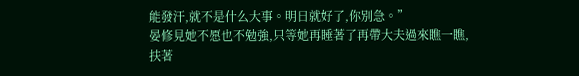能發汗,就不是什么大事。明日就好了,你別急。”
晏修見她不愿也不勉強,只等她再睡著了再帶大夫過來瞧一瞧,扶著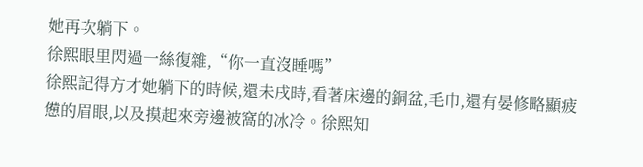她再次躺下。
徐熙眼里閃過一絲復雜,“你一直沒睡嗎”
徐熙記得方才她躺下的時候,還未戌時,看著床邊的銅盆,毛巾,還有晏修略顯疲憊的眉眼,以及摸起來旁邊被窩的冰冷。徐熙知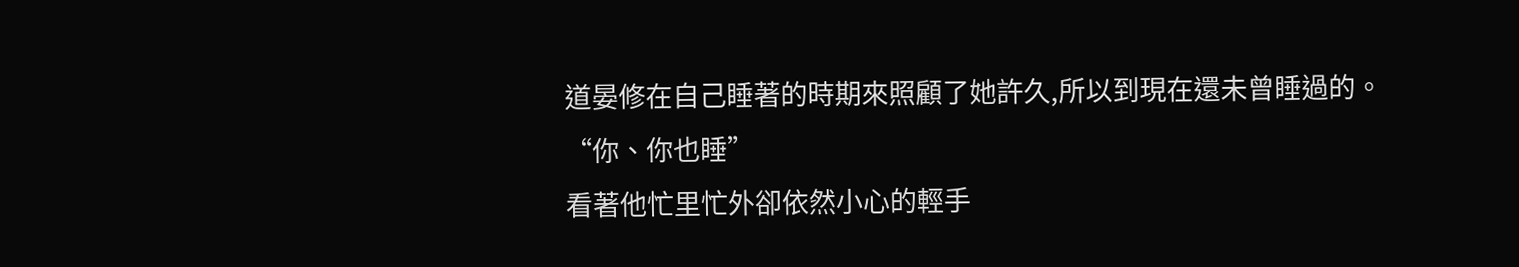道晏修在自己睡著的時期來照顧了她許久,所以到現在還未曾睡過的。
“你、你也睡”
看著他忙里忙外卻依然小心的輕手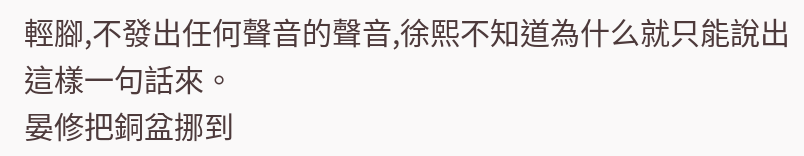輕腳,不發出任何聲音的聲音,徐熙不知道為什么就只能說出這樣一句話來。
晏修把銅盆挪到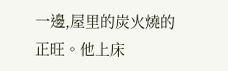一邊,屋里的炭火燒的正旺。他上床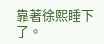靠著徐熙睡下了。